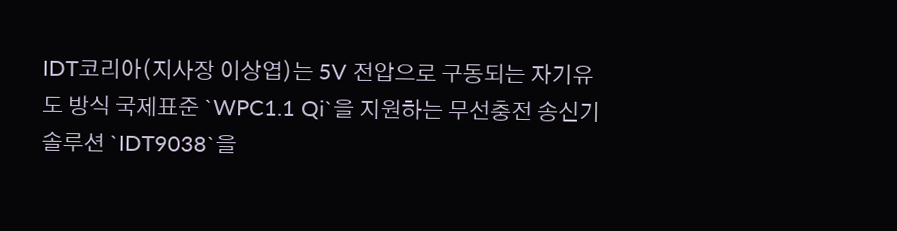IDT코리아(지사장 이상엽)는 5V 전압으로 구동되는 자기유도 방식 국제표준 `WPC1.1 Qi`을 지원하는 무선충전 송신기 솔루션 `IDT9038`을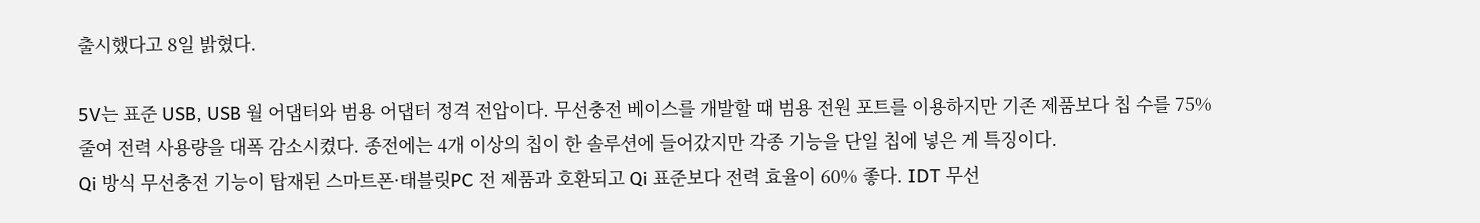출시했다고 8일 밝혔다.

5V는 표준 USB, USB 월 어댑터와 범용 어댑터 정격 전압이다. 무선충전 베이스를 개발할 때 범용 전원 포트를 이용하지만 기존 제품보다 칩 수를 75% 줄여 전력 사용량을 대폭 감소시켰다. 종전에는 4개 이상의 칩이 한 솔루션에 들어갔지만 각종 기능을 단일 칩에 넣은 게 특징이다.
Qi 방식 무선충전 기능이 탑재된 스마트폰·태블릿PC 전 제품과 호환되고 Qi 표준보다 전력 효율이 60% 좋다. IDT 무선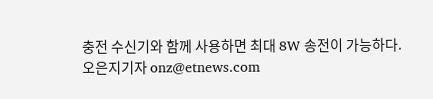충전 수신기와 함께 사용하면 최대 8W 송전이 가능하다.
오은지기자 onz@etnews.com